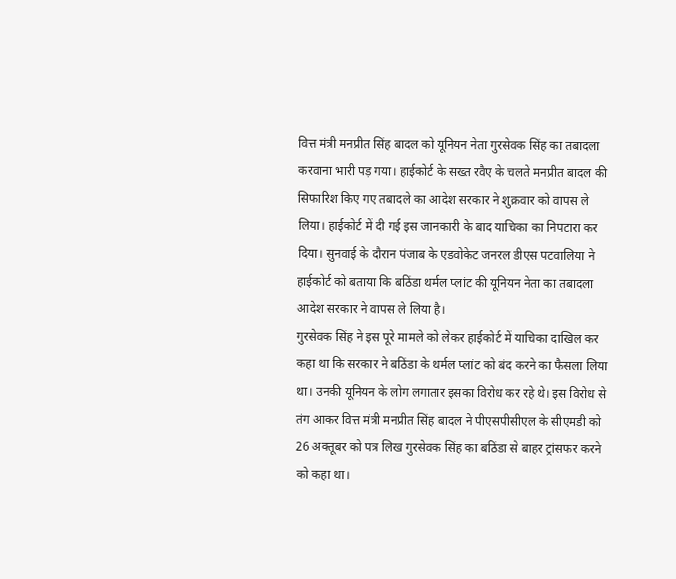वित्त मंत्री मनप्रीत सिंह बादल को यूनियन नेता गुरसेवक सिंह का तबादला करवाना भारी पड़ गया। हाईकोर्ट के सख्त रवैए के चलते मनप्रीत बादल की सिफारिश किए गए तबादले का आदेश सरकार ने शुक्रवार को वापस ले लिया। हाईकोर्ट में दी गई इस जानकारी के बाद याचिका का निपटारा कर दिया। सुनवाई के दौरान पंजाब के एडवोकेट जनरल डीएस पटवालिया ने हाईकोर्ट को बताया कि बठिंडा थर्मल प्लांट की यूनियन नेता का तबादला आदेश सरकार ने वापस ले लिया है।
गुरसेवक सिंह ने इस पूरे मामले को लेकर हाईकोर्ट में याचिका दाखिल कर कहा था कि सरकार ने बठिंडा के थर्मल प्लांट को बंद करने का फैसला लिया था। उनकी यूनियन के लोग लगातार इसका विरोध कर रहे थे। इस विरोध से तंग आकर वित्त मंत्री मनप्रीत सिंह बादल ने पीएसपीसीएल के सीएमडी को 26 अक्तूबर को पत्र लिख गुरसेवक सिंह का बठिंडा से बाहर ट्रांसफर करने को कहा था।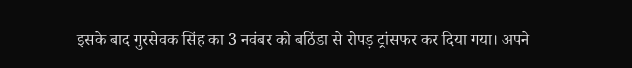इसके बाद गुरसेवक सिंह का 3 नवंबर को बठिंडा से रोपड़ ट्रांसफर कर दिया गया। अपने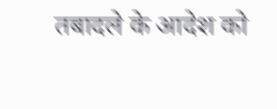तबादले के आदेश को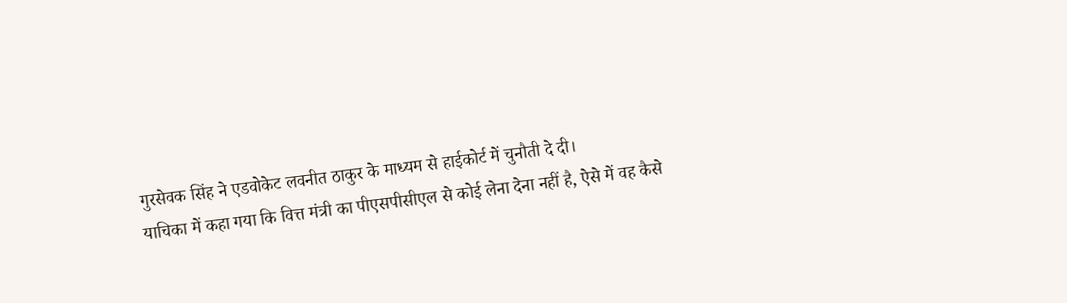गुरसेवक सिंह ने एडवोकेट लवनीत ठाकुर के माध्यम से हाईकोर्ट में चुनौती दे दी।
याचिका में कहा गया कि वित्त मंत्री का पीएसपीसीएल से कोई लेना देना नहीं है, ऐसे में वह कैसे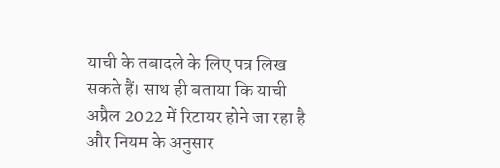याची के तबादले के लिए पत्र लिख सकते हैं। साथ ही बताया कि याची अप्रैल 2022 में रिटायर होने जा रहा है और नियम के अनुसार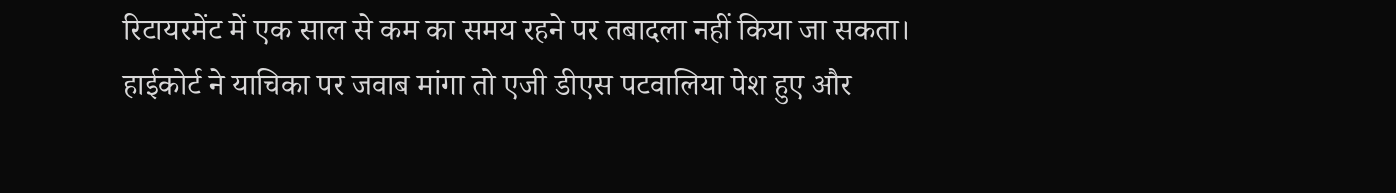रिटायरमेंट में एक साल से कम का समय रहने पर तबादला नहीं किया जा सकता। हाईकोर्ट ने याचिका पर जवाब मांगा तो एजी डीएस पटवालिया पेश हुए और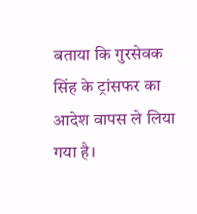बताया कि गुरसेवक सिंह के ट्रांसफर का आदेश वापस ले लिया गया है।